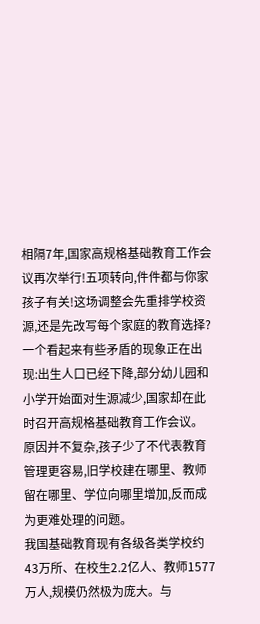相隔7年,国家高规格基础教育工作会议再次举行!五项转向,件件都与你家孩子有关!这场调整会先重排学校资源,还是先改写每个家庭的教育选择?
一个看起来有些矛盾的现象正在出现:出生人口已经下降,部分幼儿园和小学开始面对生源减少,国家却在此时召开高规格基础教育工作会议。原因并不复杂,孩子少了不代表教育管理更容易,旧学校建在哪里、教师留在哪里、学位向哪里增加,反而成为更难处理的问题。
我国基础教育现有各级各类学校约43万所、在校生2.2亿人、教师1577万人,规模仍然极为庞大。与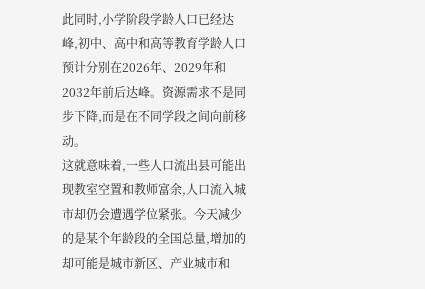此同时,小学阶段学龄人口已经达峰,初中、高中和高等教育学龄人口预计分别在2026年、2029年和2032年前后达峰。资源需求不是同步下降,而是在不同学段之间向前移动。
这就意味着,一些人口流出县可能出现教室空置和教师富余,人口流入城市却仍会遭遇学位紧张。今天减少的是某个年龄段的全国总量,增加的却可能是城市新区、产业城市和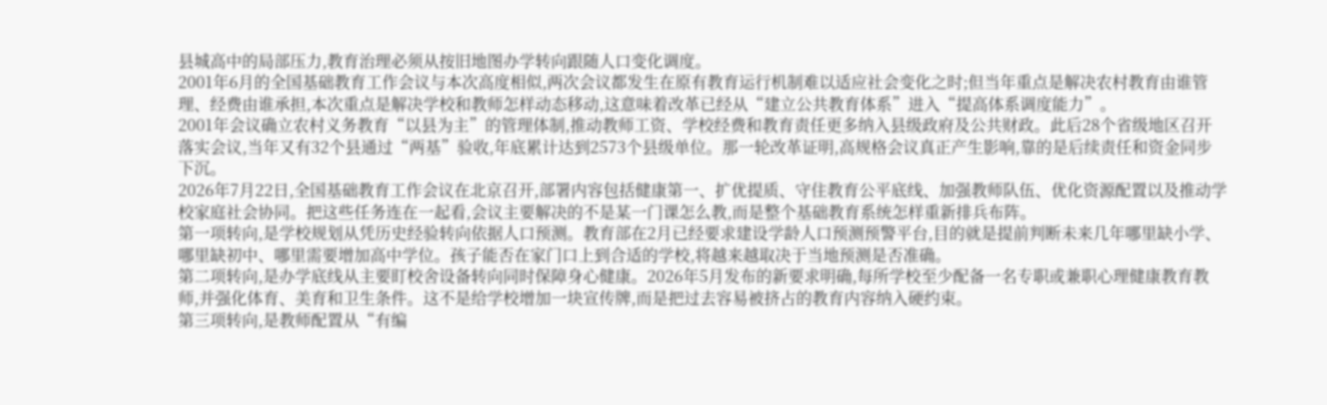县城高中的局部压力,教育治理必须从按旧地图办学转向跟随人口变化调度。
2001年6月的全国基础教育工作会议与本次高度相似,两次会议都发生在原有教育运行机制难以适应社会变化之时;但当年重点是解决农村教育由谁管理、经费由谁承担,本次重点是解决学校和教师怎样动态移动,这意味着改革已经从“建立公共教育体系”进入“提高体系调度能力”。
2001年会议确立农村义务教育“以县为主”的管理体制,推动教师工资、学校经费和教育责任更多纳入县级政府及公共财政。此后28个省级地区召开落实会议,当年又有32个县通过“两基”验收,年底累计达到2573个县级单位。那一轮改革证明,高规格会议真正产生影响,靠的是后续责任和资金同步下沉。
2026年7月22日,全国基础教育工作会议在北京召开,部署内容包括健康第一、扩优提质、守住教育公平底线、加强教师队伍、优化资源配置以及推动学校家庭社会协同。把这些任务连在一起看,会议主要解决的不是某一门课怎么教,而是整个基础教育系统怎样重新排兵布阵。
第一项转向,是学校规划从凭历史经验转向依据人口预测。教育部在2月已经要求建设学龄人口预测预警平台,目的就是提前判断未来几年哪里缺小学、哪里缺初中、哪里需要增加高中学位。孩子能否在家门口上到合适的学校,将越来越取决于当地预测是否准确。
第二项转向,是办学底线从主要盯校舍设备转向同时保障身心健康。2026年5月发布的新要求明确,每所学校至少配备一名专职或兼职心理健康教育教师,并强化体育、美育和卫生条件。这不是给学校增加一块宣传牌,而是把过去容易被挤占的教育内容纳入硬约束。
第三项转向,是教师配置从“有编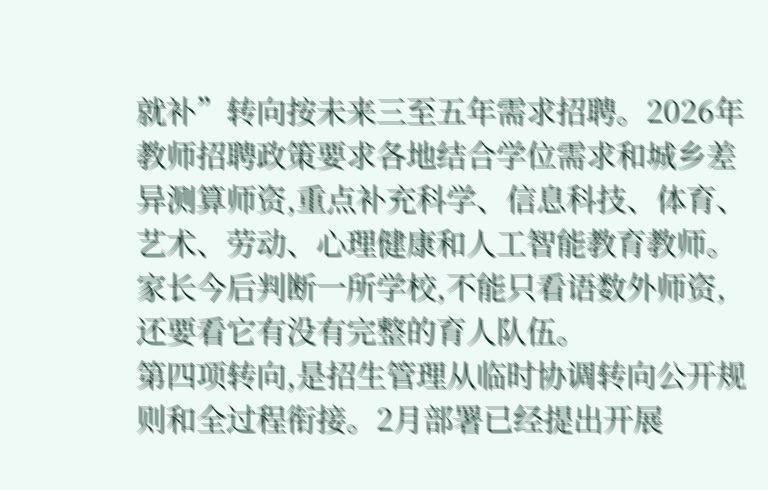就补”转向按未来三至五年需求招聘。2026年教师招聘政策要求各地结合学位需求和城乡差异测算师资,重点补充科学、信息科技、体育、艺术、劳动、心理健康和人工智能教育教师。家长今后判断一所学校,不能只看语数外师资,还要看它有没有完整的育人队伍。
第四项转向,是招生管理从临时协调转向公开规则和全过程衔接。2月部署已经提出开展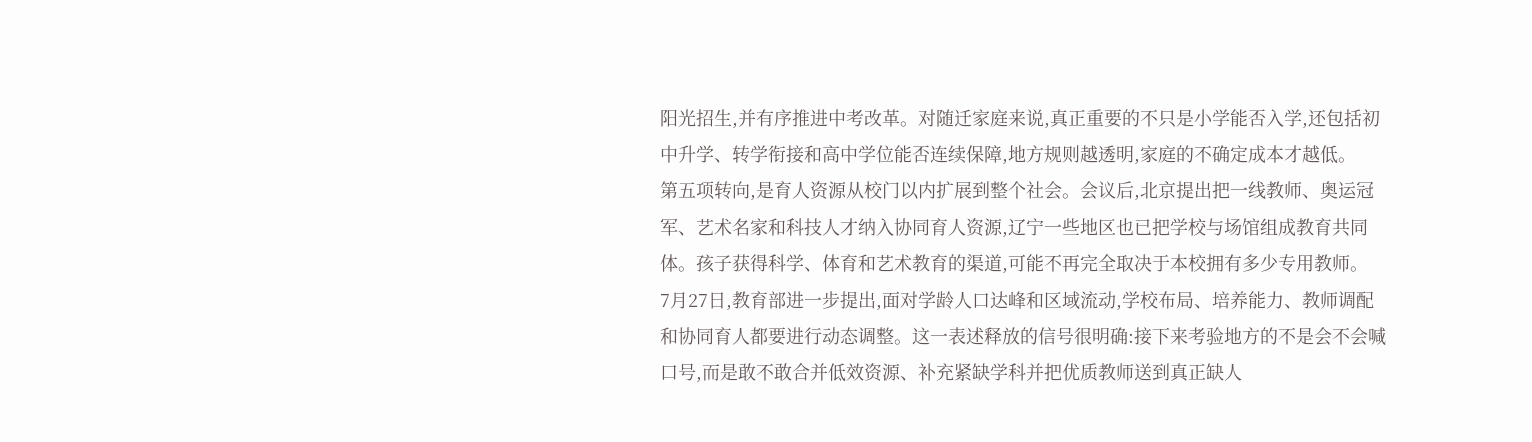阳光招生,并有序推进中考改革。对随迁家庭来说,真正重要的不只是小学能否入学,还包括初中升学、转学衔接和高中学位能否连续保障,地方规则越透明,家庭的不确定成本才越低。
第五项转向,是育人资源从校门以内扩展到整个社会。会议后,北京提出把一线教师、奥运冠军、艺术名家和科技人才纳入协同育人资源,辽宁一些地区也已把学校与场馆组成教育共同体。孩子获得科学、体育和艺术教育的渠道,可能不再完全取决于本校拥有多少专用教师。
7月27日,教育部进一步提出,面对学龄人口达峰和区域流动,学校布局、培养能力、教师调配和协同育人都要进行动态调整。这一表述释放的信号很明确:接下来考验地方的不是会不会喊口号,而是敢不敢合并低效资源、补充紧缺学科并把优质教师送到真正缺人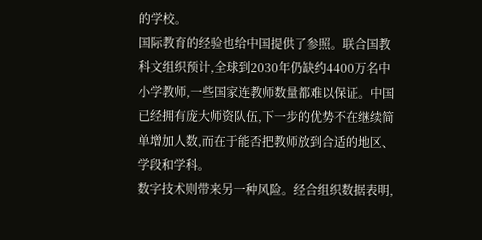的学校。
国际教育的经验也给中国提供了参照。联合国教科文组织预计,全球到2030年仍缺约4400万名中小学教师,一些国家连教师数量都难以保证。中国已经拥有庞大师资队伍,下一步的优势不在继续简单增加人数,而在于能否把教师放到合适的地区、学段和学科。
数字技术则带来另一种风险。经合组织数据表明,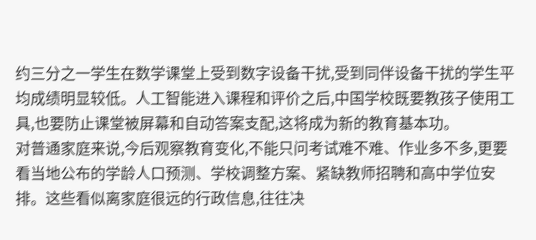约三分之一学生在数学课堂上受到数字设备干扰,受到同伴设备干扰的学生平均成绩明显较低。人工智能进入课程和评价之后,中国学校既要教孩子使用工具,也要防止课堂被屏幕和自动答案支配,这将成为新的教育基本功。
对普通家庭来说,今后观察教育变化,不能只问考试难不难、作业多不多,更要看当地公布的学龄人口预测、学校调整方案、紧缺教师招聘和高中学位安排。这些看似离家庭很远的行政信息,往往决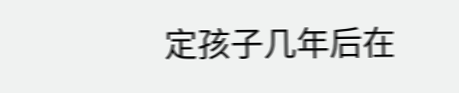定孩子几年后在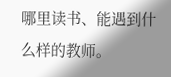哪里读书、能遇到什么样的教师。